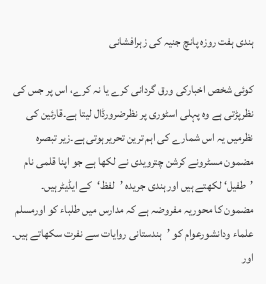ہندی ہفت روزہ پانچ جنیہ کی زہرافشانی

کوئی شخص اخبارکی ورق گردانی کرے یا نہ کرے، اس پر جس کی نظرپڑتی ہے وہ پہلی اسٹوری پر نظرضرورڈال لیتا ہے۔قارئین کی نظرمیں یہ اس شمارے کی اہم ترین تحریرہوتی ہے۔زیر تبصرہ مضمون مسٹرونے کرشن چترویدی نے لکھا ہے جو اپنا قلمی نام ’طفیل‘ لکھتے ہیں اورہندی جریدہ ’لفظ‘کے ایڈیٹرہیں۔
مضمون کا محوریہ مفروضہ ہے کہ مدارس میں طلباء کو اورمسلم علماء ودانشورعوام کو ’ہندستانی روایات سے نفرت سکھاتے ہیں۔ اور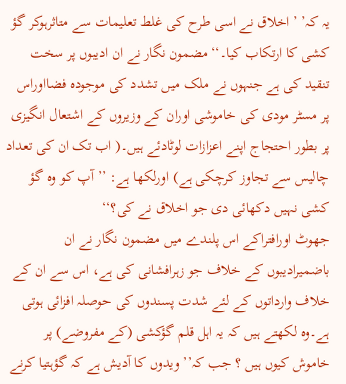یہ کہ’ ’ اخلاق نے اسی طرح کی غلط تعلیمات سے متاثرہوکر گؤ کشی کا ارتکاب کیا۔‘‘ مضمون نگار نے ان ادیبوں پر سخت تنقید کی ہے جنہوں نے ملک میں تشدد کی موجودہ فضااوراس پر مسٹر مودی کی خاموشی اوران کے وزیروں کے اشتعال انگیزی پر بطور احتجاج اپنے اعزازات لوٹادئے ہیں۔( اب تک ان کی تعداد چالیس سے تجاوز کرچکی ہے) اورلکھا ہے: ’’آپ کو وہ گؤ کشی نہیں دکھائی دی جو اخلاق نے کی؟‘‘
جھوٹ اورافتراکے اس پلندے میں مضمون نگار نے ان باضمیرادیبوں کے خلاف جو زہرافشانی کی ہے، اس سے ان کے خلاف وارداتوں کے لئے شدت پسندوں کی حوصلہ افزائی ہوتی ہے۔وہ لکھتے ہیں کہ یہ اہل قلم گؤکشی (کے مفروضے) پر خاموش کیوں ہیں ؟ جب کہ’’ویدوں کا آدیش ہے کہ گؤہتیا کرنے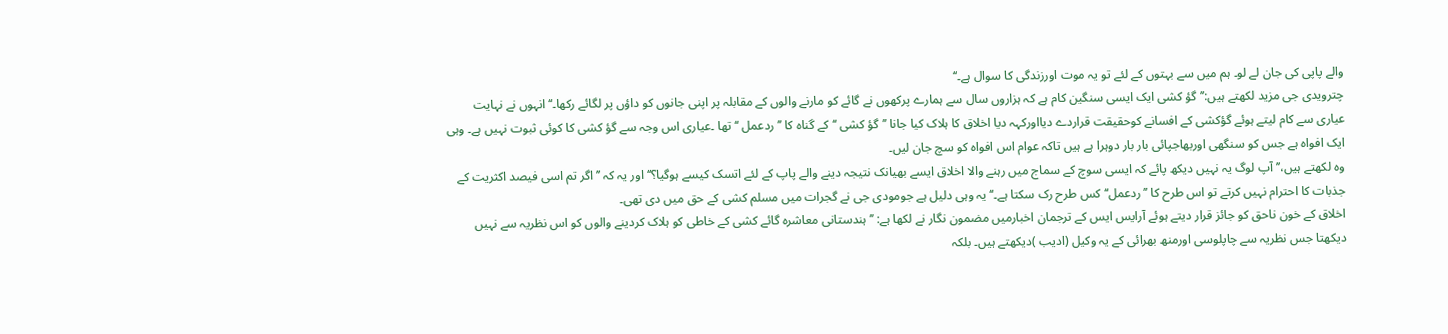والے پاپی کی جان لے لو۔ ہم میں سے بہتوں کے لئے تو یہ موت اورزندگی کا سوال ہے۔‘‘
چترویدی جی مزید لکھتے ہیں:’’گؤ کشی ایک ایسی سنگین کام ہے کہ ہزاروں سال سے ہمارے پرکھوں نے گائے کو مارنے والوں کے مقابلہ پر اپنی جانوں کو داؤں پر لگائے رکھا۔‘‘ انہوں نے نہایت عیاری سے کام لیتے ہوئے گؤکشی کے افسانے کوحقیقت قراردے دیااورکہہ دیا اخلاق کا ہلاک کیا جانا ’’گؤ کشی ‘‘ کے گناہ کا ’’ردعمل ‘‘ تھا ۔عیاری اس وجہ سے گؤ کشی کا کوئی ثبوت نہیں ہے۔ وہی ایک افواہ ہے جس کو سنگھی اوربھاجپائی بار بار دوہرا ہے ہیں تاکہ عوام اس افواہ کو سچ جان لیں۔
وہ لکھتے ہیں،’’ آپ لوگ یہ نہیں دیکھ پائے کہ ایسی سوچ کے سماج میں رہنے والا اخلاق ایسے بھیانک نتیجہ دینے والے پاپ کے لئے اتسک کیسے ہوگیا؟‘‘ اور یہ کہ ’’اگر تم اسی فیصد اکثریت کے جذبات کا احترام نہیں کرتے تو اس طرح کا ’’ردعمل‘‘ کس طرح رک سکتا ہے۔‘‘ یہ وہی دلیل ہے جومودی جی نے گجرات میں مسلم کشی کے حق میں دی تھی۔
اخلاق کے خون ناحق کو جائز قرار دیتے ہوئے آرایس ایس کے ترجمان اخبارمیں مضمون نگار نے لکھا ہے: ’’ہندستانی معاشرہ گائے کشی کے خاطی کو ہلاک کردینے والوں کو اس نظریہ سے نہیں دیکھتا جس نظریہ سے چاپلوسی اورمنھ بھرائی کے یہ وکیل (ادیب )دیکھتے ہیں۔ بلکہ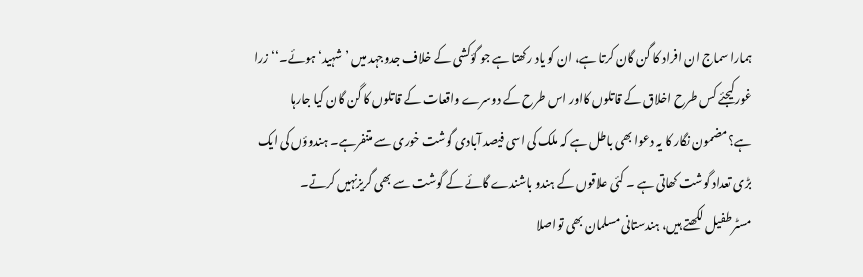ہمارا سماج ان افراد کا گن گان کرتا ہے، ان کو یاد رکھتا ہے جو گؤکشی کے خلاف جدوجہد میں ’شہید‘ ہوئے۔‘‘زرا غورکیجئے کس طرح اخلاق کے قاتلوں کااور اس طرح کے دوسرے واقعات کے قاتلوں کا گن گان کیا جارہا ہے؟مضمون نگار کا یہ دعوا بھی باطل ہے کہ ملک کی اسی فیصد آبادی گوشت خوری سے متنفرہے۔ ہندوؤں کی ایک بڑی تعداد گوشت کھاتی ہے ۔ کئی علاقوں کے ہندو باشندے گائے کے گوشت سے بھی گریزنہیں کرتے۔
مسٹرطفیل لکھتے ہیں، ہندستانی مسلمان بھی تواصلا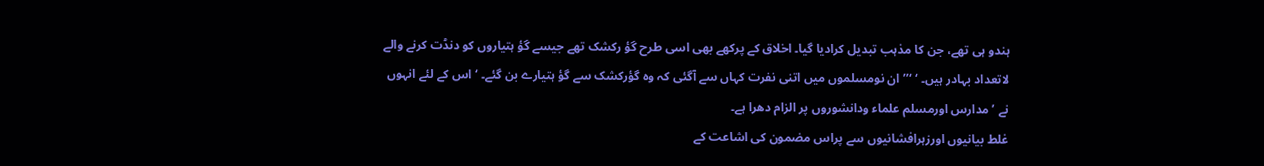ہندو ہی تھے، جن کا مذہب تبدیل کرادیا گیا۔ اخلاق کے پرکھے بھی اسی طرح گؤ رکشک تھے جیسے گؤ ہتیاروں کو دنڈت کرنے والے لاتعداد بہادر ہیں۔ ‘ ‘’’ان نومسلموں میں اتنی نفرت کہاں سے آگئی کہ وہ گؤرکشک سے گؤ ہتیارے بن گئے۔ ‘ اس کے لئے انہوں نے ’مدارس اورمسلم علماء ودانشوروں پر الزام دھرا ہے۔
غلط بیانیوں اورزہرافشانیوں سے پراس مضمون کی اشاعت کے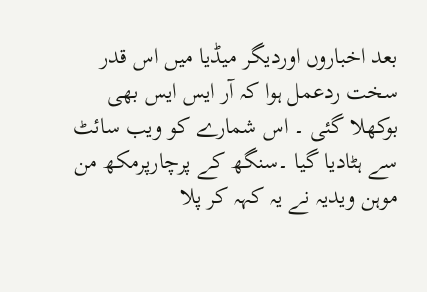بعد اخباروں اوردیگر میڈیا میں اس قدر سخت ردعمل ہوا کہ آر ایس ایس بھی بوکھلا گئی ۔ اس شمارے کو ویب سائٹ سے ہٹادیا گیا ۔سنگھ کے پرچارپرمکھ من موہن ویدیہ نے یہ کہہ کر پلا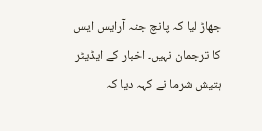جھاڑ لیا کہ پانچ جنہ آرایس ایس کا ترجمان نہیں۔ اخبار کے ایڈیٹر ہتیش شرما نے کہہ دیا کہ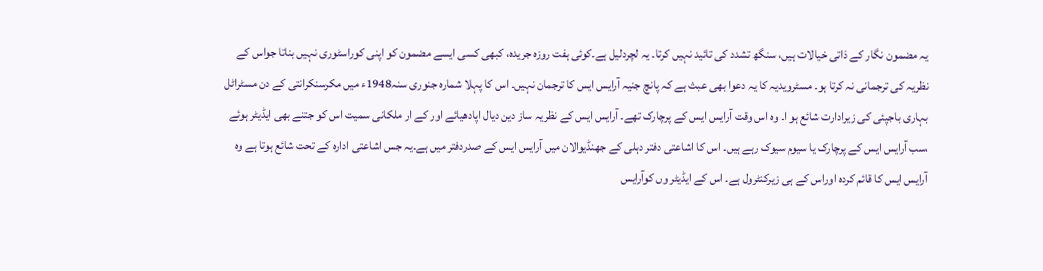یہ مضمون نگار کے ذاتی خیالات ہیں، سنگھ تشدد کی تائید نہیں کرتا۔ یہ لچردلیل ہے۔کوئی ہفت روزہ جریدہ، کبھی کسی ایسے مضمون کو اپنی کوراسٹوری نہیں بناتا جواس کے نظریہ کی ترجمانی نہ کرتا ہو۔ مسٹرویدیہ کا یہ دعوا بھی عبث ہے کہ پانچ جنیہ آرایس ایس کا ترجمان نہیں۔ اس کا پہلا شمارہ جنوری سنہ1948ء میں مکرسنکرانتی کے دن مسٹراٹل بہاری باجپئی کی زیرادارت شائع ہو ا۔ وہ اس وقت آرایس ایس کے پرچارک تھے۔ آرایس ایس کے نظریہ ساز دین دیال اپادھیائے اور کے ار ملکانی سمیت اس کو جتنے بھی ایڈیٹر ہوئے ،سب آرایس ایس کے پرچارک یا سیوم سیوک رہے ہیں۔ اس کا اشاعتی دفتر دہلی کے جھنڈیوالان میں آرایس ایس کے صدردفتر میں ہے۔یہ جس اشاعتی ادارہ کے تحت شائع ہوتا ہے وہ آرایس ایس کا قائم کردہ اوراس کے ہی زیرکنٹرول ہے۔ اس کے ایڈیٹر وں کوآرایس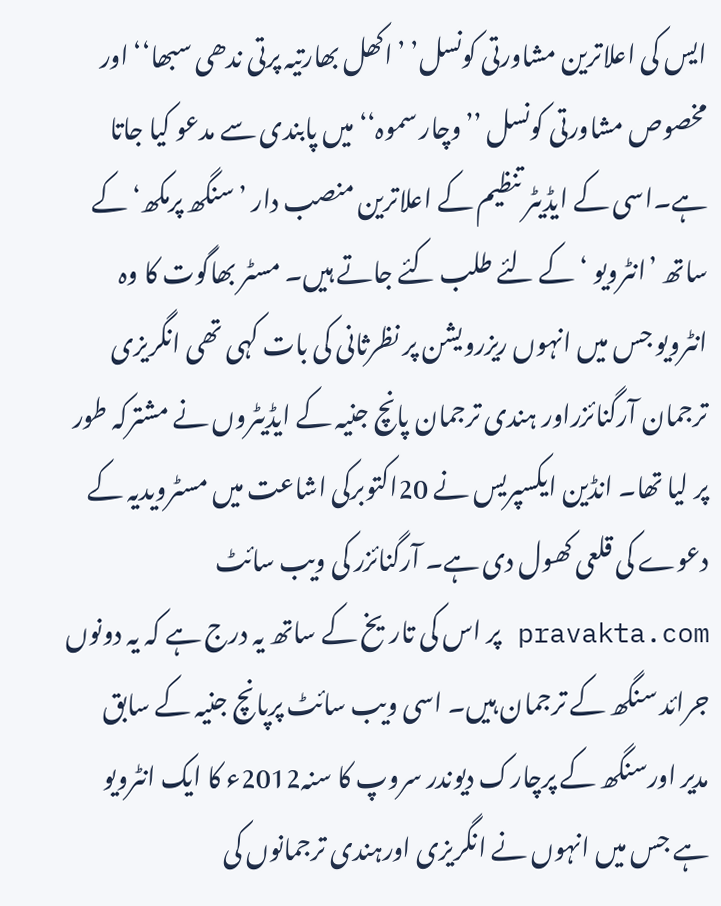ایس کی اعلاترین مشاورتی کونسل’ ’اکھل بھارتیہ پرتی ندھی سبھا‘‘ اور مخصوص مشاورتی کونسل ’’وچار سموہ‘‘ میں پابندی سے مدعو کیا جاتا ہے۔اسی کے ایڈیٹر تنظیم کے اعلاترین منصب دار ’سنگھ پرمکھ‘ کے ساتھ ’انٹرویو ‘کے لئے طلب کئے جاتے ہیں۔ مسٹر بھاگوت کا وہ انٹرویو جس میں انہوں ریزرویشن پر نظرثانی کی بات کہی تھی انگریزی ترجمان آرگنائزراور ہندی ترجمان پانچ جنیہ کے ایڈیٹروں نے مشترکہ طور پر لیا تھا۔ انڈین ایکسپریس نے 20اکتوبرکی اشاعت میں مسٹرویدیہ کے دعوے کی قلعی کھول دی ہے۔ آرگنائزر کی ویب سائٹ pravakta.com پر اس کی تاریخ کے ساتھ یہ درج ہے کہ یہ دونوں جرائد سنگھ کے ترجمان ہیں۔ اسی ویب سائٹ پرپانچ جنیہ کے سابق مدیر اورسنگھ کے پرچارک دیوندر سروپ کا سنہ2012ء کا ایک انٹرویو ہے جس میں انہوں نے انگریزی اورہندی ترجمانوں کی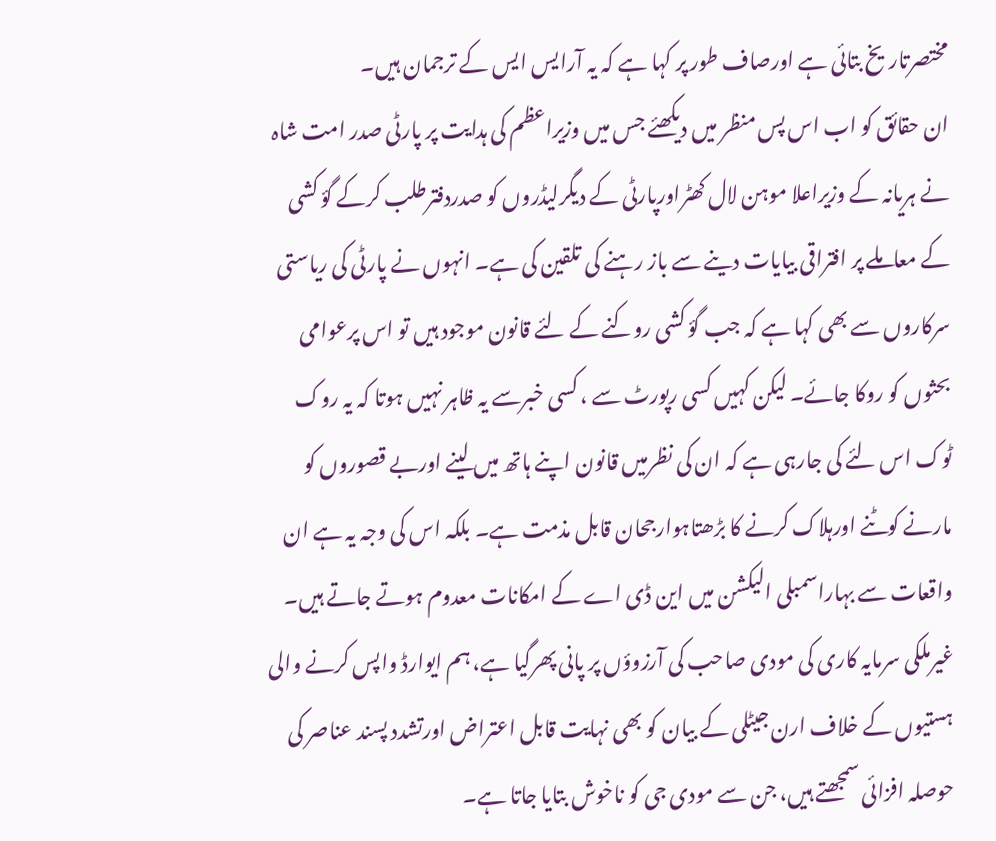مختصرتاریخ بتائی ہے اورصاف طور پر کہا ہے کہ یہ آرایس ایس کے ترجمان ہیں۔
ان حقائق کو اب اس پس منظر میں دیکھئے جس میں وزیراعظم کی ہدایت پر پارٹی صدر امت شاہ نے ہریانہ کے وزیراعلا موہن لال کھٹراورپارٹی کے دیگرلیڈروں کو صدردفترطلب کرکے گؤ کشی کے معاملے پر افتراقی بیایات دینے سے باز رہنے کی تلقین کی ہے۔ انہوں نے پارٹی کی ریاستی سرکاروں سے بھی کہا ہے کہ جب گؤ کشی روکنے کے لئے قانون موجود ہیں تو اس پرعوامی بحثوں کو روکا جائے۔ لیکن کہیں کسی رپورٹ سے ، کسی خبرسے یہ ظاہر نہیں ہوتا کہ یہ روک ٹوک اس لئے کی جارہی ہے کہ ان کی نظرمیں قانون اپنے ہاتھ میں لینے اوربے قصوروں کو مارنے کوٹنے اورہلاک کرنے کا بڑھتاہوارجحان قابل مذمت ہے۔ بلکہ اس کی وجہ یہ ہے ان واقعات سے بہاراسمبلی الیکشن میں این ڈی اے کے امکانات معدوم ہوتے جاتے ہیں۔ غیرملکی سرمایہ کاری کی مودی صاحب کی آرزوؤں پر پانی پھرگیا ہے، ہم ایوارڈ واپس کرنے والی ہستیوں کے خلاف ارن جیٹلی کے بیان کو بھی نہایت قابل اعتراض اورتشدد پسند عناصر کی حوصلہ افزائی سمجھتے ہیں، جن سے مودی جی کو ناخوش بتایا جاتا ہے۔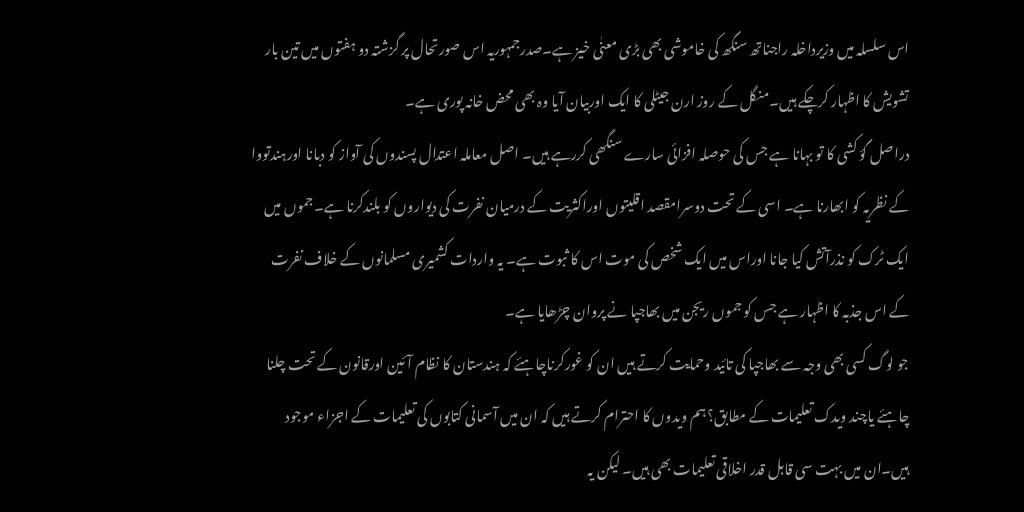اس سلسلہ میں وزیرداخلہ راجناتھ سنگھ کی خاموشی بھی بڑی معنٰی خیز ہے۔صدرجمہوریہ اس صورتحال پر گزشتہ دو ہفتوں میں تین بار تشویش کا اظہار کرچکے ہیں۔منگل کے روز ارن جیٹلی کا ایک اوربیان آیا وہ بھی محض خانہ پوری ہے۔
دراصل گؤ کشی کا تو بہانا ہے جس کی حوصلہ افزائی سارے سنگھی کررہے ہیں۔ اصل معاملہ اعتدال پسندوں کی آواز کو دبانا اورہندتووا کے نظریہ کو ابھارنا ہے۔ اسی کے تحت دوسرامقصد اقلیتوں اوراکثریت کے درمیان نفرت کی دیواروں کو بلندکرنا ہے۔جموں میں ایک ٹرک کو نذرآتش کیا جانا اوراس میں ایک شخص کی موت اس کا ثبوت ہے۔ یہ واردات کشمیری مسلمانوں کے خلاف نفرت کے اس جذبہ کا اظہار ہے جس کو جموں ریجن میں بھاجپا نے پروان چڑھایا ہے۔
جو لوگ کسی بھی وجہ سے بھاجپا کی تائید وحمایت کرتے ہیں ان کو غورکرناچاہئے کہ ہندستان کا نظام آئین اورقانون کے تحت چلنا چاہئے یاچند ویدک تعلیمات کے مطابق؟ ہم ویدوں کا احترام کرتے ہیں کہ ان میں آسمانی کتابوں کی تعلیمات کے اجزاء موجود ہیں۔ان میں بہت سی قابل قدر اخلاقی تعلیمات بھی ہیں۔ لیکن یہ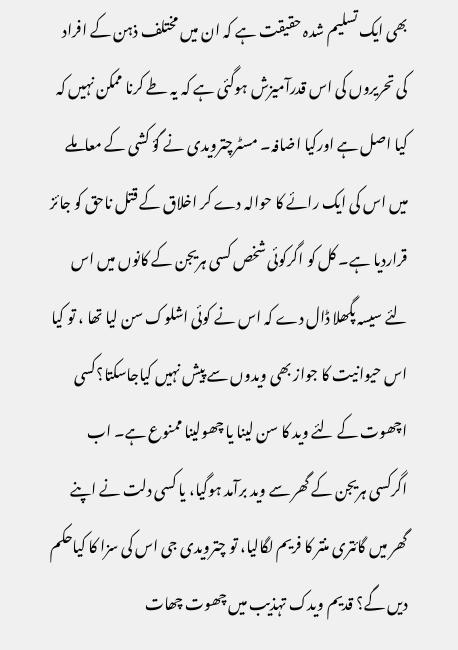بھی ایک تسلیم شدہ حقیقت ہے کہ ان میں مختلف ذہن کے افراد کی تحریروں کی اس قدرآمیزش ہوگئی ہے کہ یہ طے کرنا ممکن نہیں کہ کیا اصل ہے اورکیا اضافہ۔ مسٹرچترویدی نے گؤ کشی کے معاملے میں اس کی ایک رائے کا حوالہ دے کر اخلاق کے قتل ناحق کو جائز قراردیا ہے۔ کل کو اگرکوئی شخص کسی ہریجن کے کانوں میں اس لئے سیسہ پگھلا ڈال دے کہ اس نے کوئی اشلوک سن لیا تھا ، تو کیا اس حیوانیت کا جواز بھی ویدوں سے پیش نہیں کیاجاسکتا؟کسی اچھوت کے لئے وید کا سن لینا یا چھولینا ممنوع ہے۔ اب اگرکسی ہریجن کے گھر سے وید برآمد ہوگیا، یا کسی دلت نے اپنے گھر میں گائتری منتر کا فریم لگالیا، تو چترویدی جی اس کی سزا کا کیاحکم دیں گے؟ قدیم ویدک تہذیب میں چھوت چھات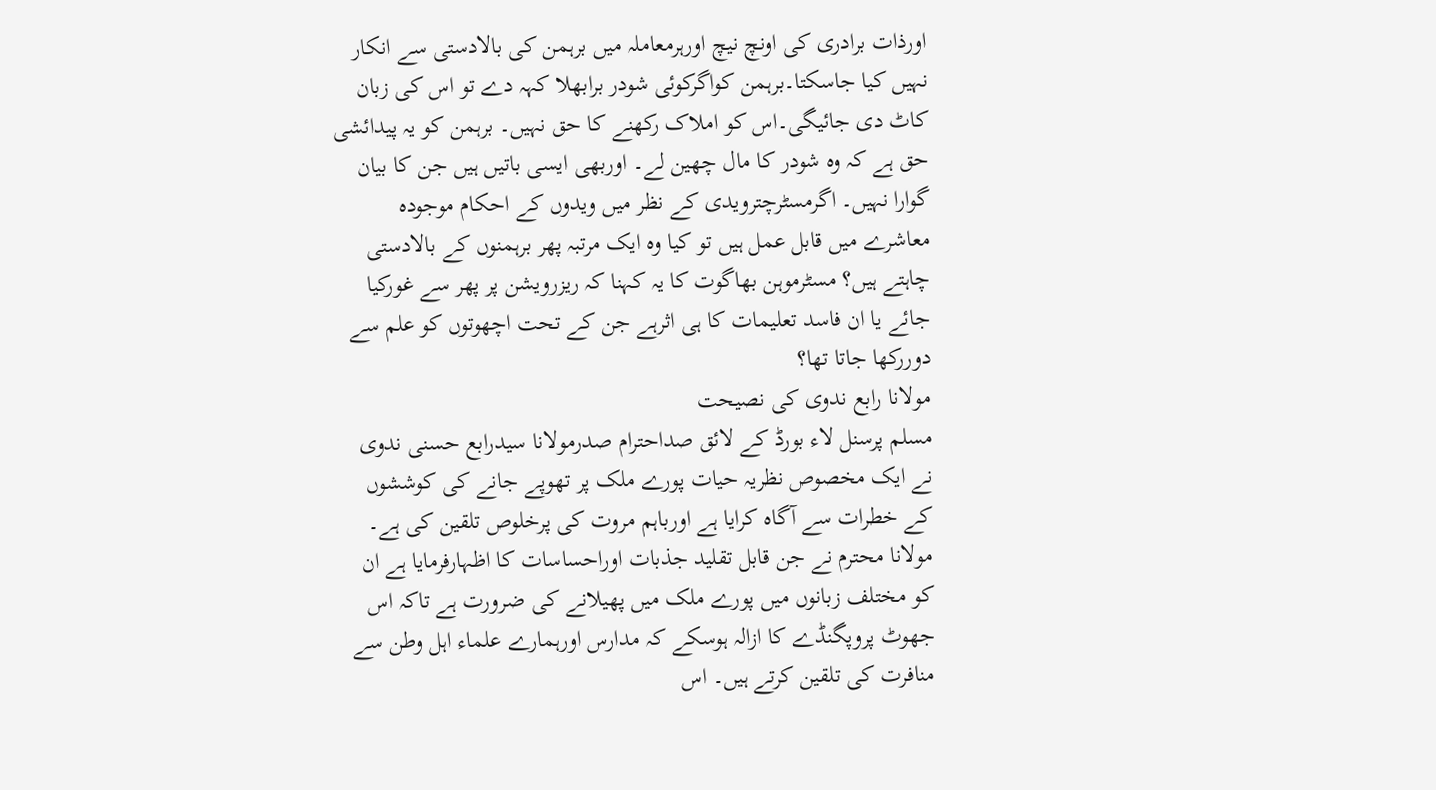اورذات برادری کی اونچ نیچ اورہرمعاملہ میں برہمن کی بالادستی سے انکار نہیں کیا جاسکتا۔برہمن کواگرکوئی شودر برابھلا کہہ دے تو اس کی زبان کاٹ دی جائیگی۔اس کو املاک رکھنے کا حق نہیں۔ برہمن کو یہ پیدائشی حق ہے کہ وہ شودر کا مال چھین لے۔ اوربھی ایسی باتیں ہیں جن کا بیان گوارا نہیں۔ اگرمسٹرچترویدی کے نظر میں ویدوں کے احکام موجودہ معاشرے میں قابل عمل ہیں تو کیا وہ ایک مرتبہ پھر برہمنوں کے بالادستی چاہتے ہیں؟ مسٹرموہن بھاگوت کا یہ کہنا کہ ریزرویشن پر پھر سے غورکیا جائے یا ان فاسد تعلیمات کا ہی اثرہے جن کے تحت اچھوتوں کو علم سے دوررکھا جاتا تھا؟
مولانا رابع ندوی کی نصیحت
مسلم پرسنل لاء بورڈ کے لائق صداحترام صدرمولانا سیدرابع حسنی ندوی نے ایک مخصوص نظریہ حیات پورے ملک پر تھوپے جانے کی کوششوں کے خطرات سے آگاہ کرایا ہے اورباہم مروت کی پرخلوص تلقین کی ہے۔ مولانا محترم نے جن قابل تقلید جذبات اوراحساسات کا اظہارفرمایا ہے ان کو مختلف زبانوں میں پورے ملک میں پھیلانے کی ضرورت ہے تاکہ اس جھوٹ پروپگنڈے کا ازالہ ہوسکے کہ مدارس اورہمارے علماء اہل وطن سے منافرت کی تلقین کرتے ہیں۔ اس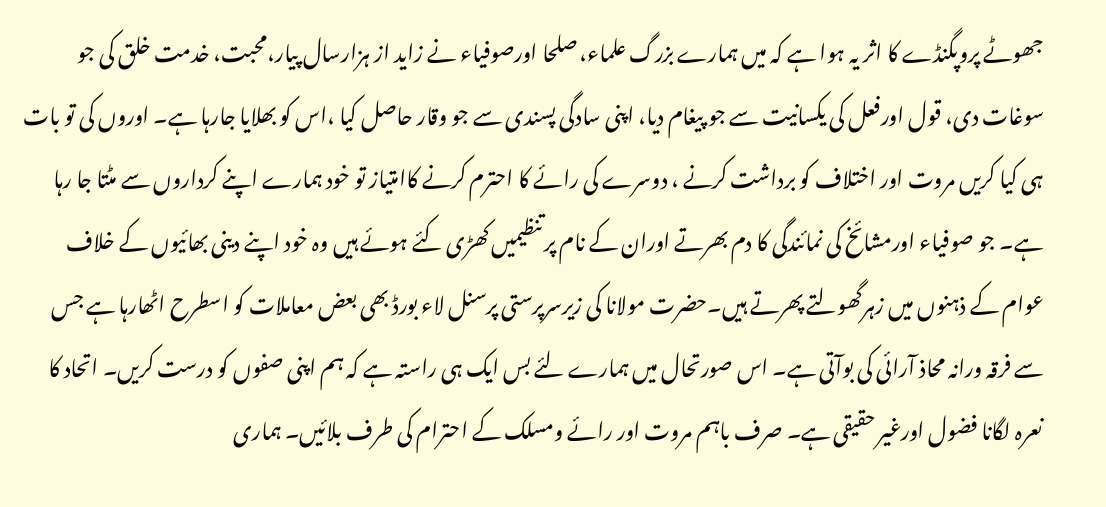جھوٹے پروپگنڈے کا اثر یہ ہوا ہے کہ میں ہمارے بزرگ علماء، صلحا اورصوفیاء نے زاید از ہزارسال پیار،محبت، خدمت خلق کی جو سوغات دی، قول اورفعل کی یکسانیت سے جو پیغام دیا، اپنی سادگی پسندی سے جو وقار حاصل کیا ،اس کو بھلایا جارہا ہے۔ اوروں کی تو بات ہی کیا کریں مروت اور اختلاف کو برداشت کرنے ، دوسرے کی رائے کا احترم کرنے کاامتیاز تو خود ہمارے اپنے کرداروں سے مٹتا جا رہا ہے۔ جو صوفیاء اورمشائخ کی نمائندگی کا دم بھرتے اوران کے نام پر تنظیمیں کھڑی کئے ہوئے ہیں وہ خود اپنے دینی بھائیوں کے خلاف عوام کے ذہنوں میں زہرگھولتے پھرتے ہیں۔حضرت مولانا کی زیرسرپرستی پرسنل لاء بورڈ بھی بعض معاملات کو اسطرح اٹھارہا ہے جس سے فرقہ ورانہ محاذ آرائی کی بوآتی ہے۔ اس صورتحال میں ہمارے لئے بس ایک ہی راستہ ہے کہ ہم اپنی صفوں کو درست کریں۔ اتحاد کا نعرہ لگانا فضول اورغیر حقیقی ہے۔ صرف باہم مروت اور رائے ومسلک کے احترام کی طرف بلائیں۔ ہماری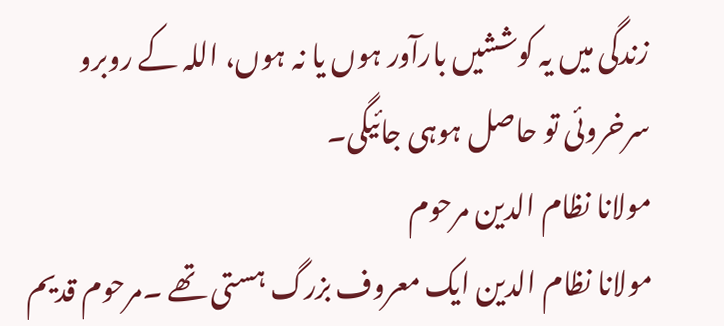زندگی میں یہ کوششیں بارآور ہوں یا نہ ہوں، اللہ کے روبرو سرخروئی تو حاصل ہوہی جائیگی۔
مولانا نظام الدین مرحوم
مولانا نظام الدین ایک معروف بزرگ ہستی تھے ۔مرحوم قدیم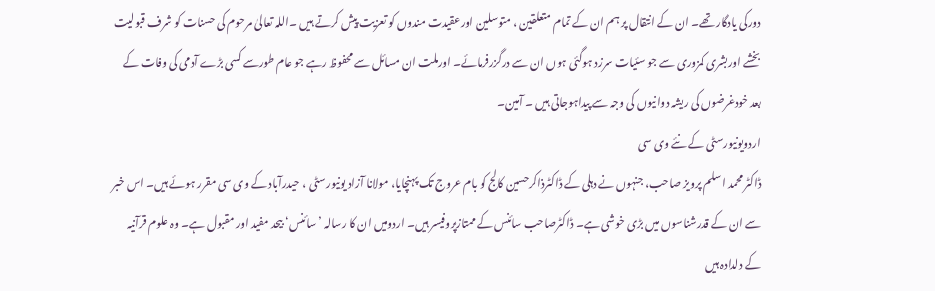دورکی یادگار تھے۔ ان کے انتقال پر ہم ان کے تمام متعلقین ، متوسلین اورعقیدت مندوں کو تعزیت پیش کرتے ہیں ۔اللہ تعالیٰ مرحوم کی حسنات کو شرف قبولیت بخشے اوربشری کمزوری سے جو سئیات سرزد ہوگئی ہوں ان سے درگزرفرمائے۔ اورملت ان مسائل سے محفوظ رہے جو عام طورسے کسی بڑے آدمی کی وفات کے بعد خودغرضوں کی ریشہ دوانیوں کی وجہ سے پیداہوجاتی ہیں ۔ آمین۔
اردویونیورسٹی کے نئے وی سی
ڈاکٹر محمد اسلم پرویز صاحب، جنہوں نے دہلی کے ڈاکٹرذاکرحسین کالج کو بام عروج تک پہنچایا، مولانا آزاد یونیورسٹی ، حیدرآباد کے وی سی مقرر ہوئے ہیں۔ اس خبر سے ان کے قدرشناسوں میں بڑی خوشی ہے۔ ڈاکٹرصاحب سائنس کے ممتازپروفیسر ہیں۔ اردومیں ان کا رسالہ ’سائنس‘ بیحد مفید اور مقبول ہے۔ وہ علوم قرآنیہ کے دلدادہ ہیں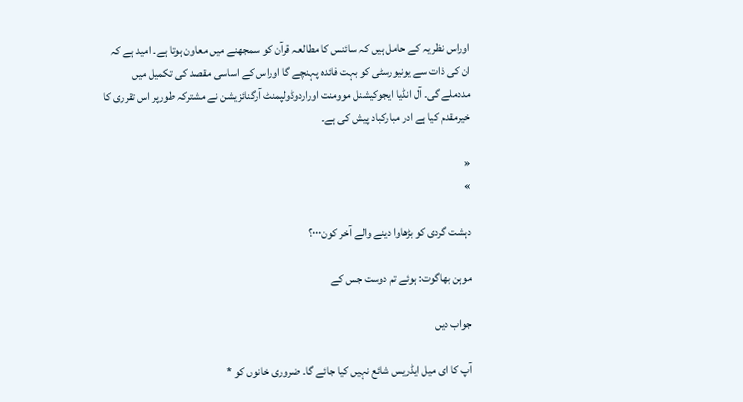اوراس نظریہ کے حامل ہیں کہ سائنس کا مطالعہ قرآن کو سمجھنے میں معاون ہوتا ہے۔ امید ہے کہ ان کی ذات سے یونیورسٹی کو بہت فائدہ پہنچے گا اوراس کے اساسی مقصد کی تکمیل میں مددملے گی۔ آل انڈیا ایجوکیشنل موومنت اوراردوڈولپمنٹ آرگنائزیشن نے مشترکہ طورپر اس تقرری کا خیرمقدم کیا ہے ادر مبارکباد پیش کی ہے۔

«
»

دہشت گردی کو بڑھاوا دینے والے آخر کون۰۰۰؟

موہن بھاگوت: ہوئے تم دوست جس کے

جواب دیں

آپ کا ای میل ایڈریس شائع نہیں کیا جائے گا۔ ضروری خانوں کو *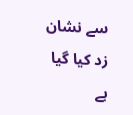سے نشان زد کیا گیا ہے